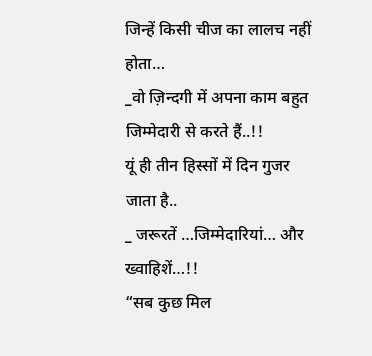जिन्हें किसी चीज का लालच नहीं होता…
_वो ज़िन्दगी में अपना काम बहुत जिम्मेदारी से करते हैं..!!
यूं ही तीन हिस्सों में दिन गुजर जाता है..
_ जरूरतें …जिम्मेदारियां… और ख्वाहिशें…!!
“सब कुछ मिल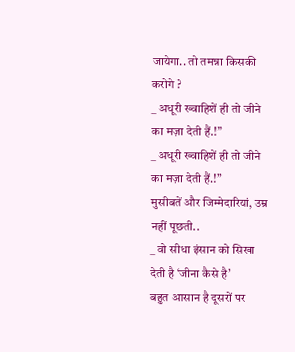जायेगा.. तो तमन्ना किसकी करोगे ?
_ अधूरी ख्वाहिशें ही तो जीने का मज़ा देती हैं.!”
_ अधूरी ख्वाहिशें ही तो जीने का मज़ा देती हैं.!”
मुसीबतें और जिम्मेदारियां, उम्र नहीं पूछती..
_ वो सीधा इंसान को सिखा देती है ‘जीना कैसे है’
बहुत आसान है दूसरों पर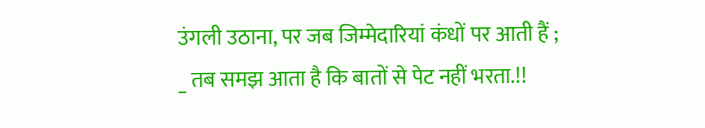उंगली उठाना, पर जब जिम्मेदारियां कंधों पर आती हैं ;
_ तब समझ आता है कि बातों से पेट नहीं भरता.!!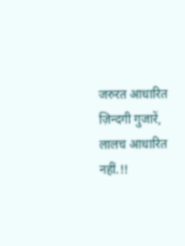जरुरत आधारित ज़िन्दगी गुजारें, लालच आधारित नहीं.!!